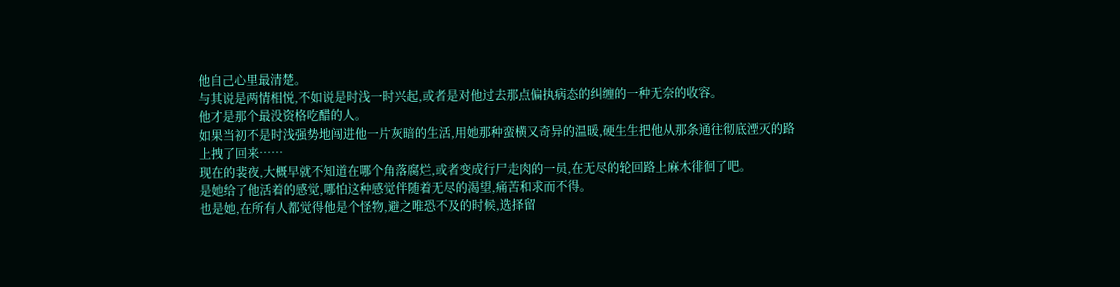他自己心里最清楚。
与其说是两情相悦,不如说是时浅一时兴起,或者是对他过去那点偏执病态的纠缠的一种无奈的收容。
他才是那个最没资格吃醋的人。
如果当初不是时浅强势地闯进他一片灰暗的生活,用她那种蛮横又奇异的温暖,硬生生把他从那条通往彻底湮灭的路上拽了回来……
现在的裴夜,大概早就不知道在哪个角落腐烂,或者变成行尸走肉的一员,在无尽的轮回路上麻木徘徊了吧。
是她给了他活着的感觉,哪怕这种感觉伴随着无尽的渴望,痛苦和求而不得。
也是她,在所有人都觉得他是个怪物,避之唯恐不及的时候,选择留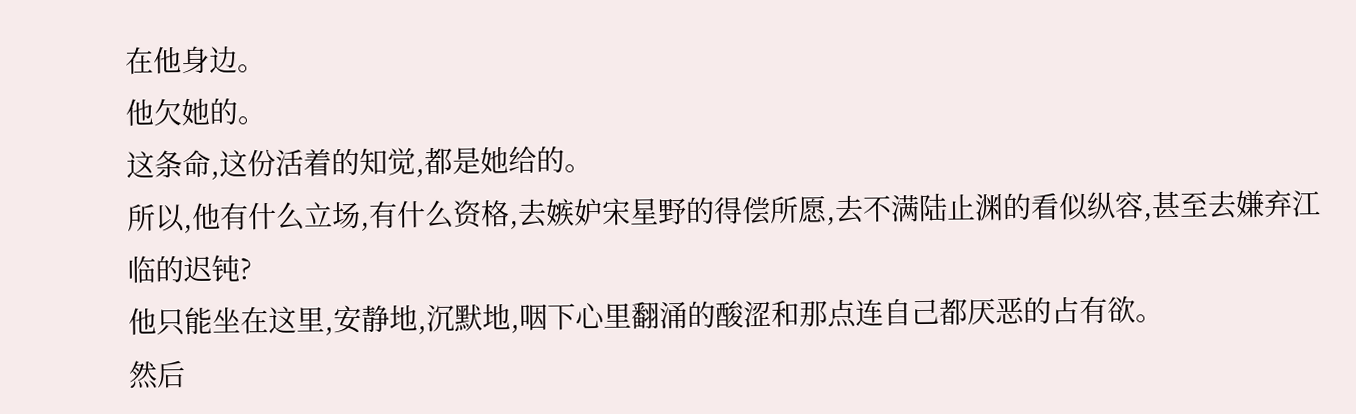在他身边。
他欠她的。
这条命,这份活着的知觉,都是她给的。
所以,他有什么立场,有什么资格,去嫉妒宋星野的得偿所愿,去不满陆止渊的看似纵容,甚至去嫌弃江临的迟钝?
他只能坐在这里,安静地,沉默地,咽下心里翻涌的酸涩和那点连自己都厌恶的占有欲。
然后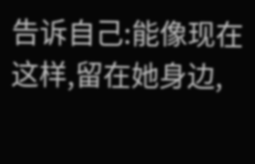告诉自己:能像现在这样,留在她身边,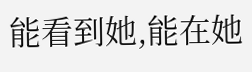能看到她,能在她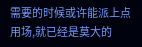需要的时候或许能派上点用场,就已经是莫大的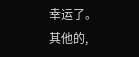幸运了。
其他的,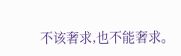不该奢求,也不能奢求。